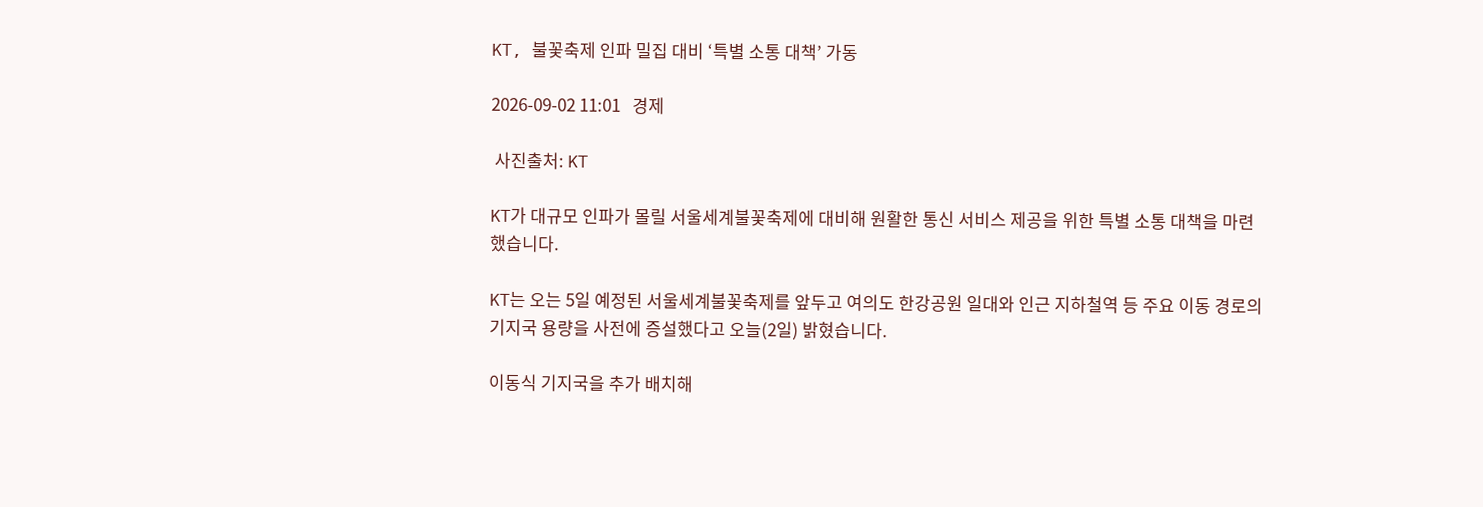KT, 불꽃축제 인파 밀집 대비 ‘특별 소통 대책’ 가동

2026-09-02 11:01   경제

 사진출처: KT

KT가 대규모 인파가 몰릴 서울세계불꽃축제에 대비해 원활한 통신 서비스 제공을 위한 특별 소통 대책을 마련했습니다.

KT는 오는 5일 예정된 서울세계불꽃축제를 앞두고 여의도 한강공원 일대와 인근 지하철역 등 주요 이동 경로의 기지국 용량을 사전에 증설했다고 오늘(2일) 밝혔습니다.

이동식 기지국을 추가 배치해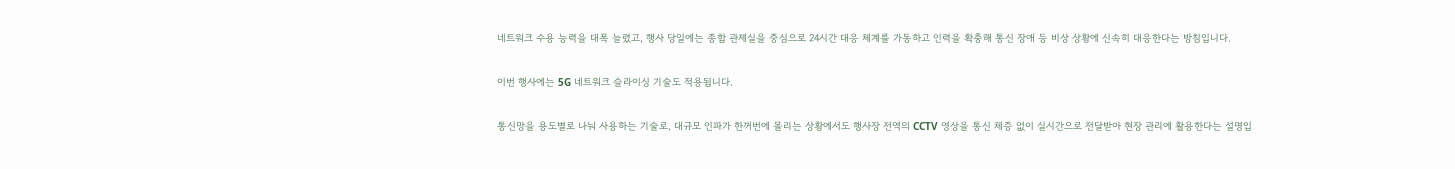네트워크 수용 능력을 대폭 늘렸고, 행사 당일에는 종합 관제실을 중심으로 24시간 대응 체계를 가동하고 인력을 확충해 통신 장애 등 비상 상황에 신속히 대응한다는 방침입니다.

이번 행사에는 5G 네트워크 슬라이싱 기술도 적용됩니다.

통신망을 용도별로 나눠 사용하는 기술로, 대규모 인파가 한꺼번에 몰리는 상황에서도 행사장 전역의 CCTV 영상을 통신 체증 없이 실시간으로 전달받아 현장 관리에 활용한다는 설명입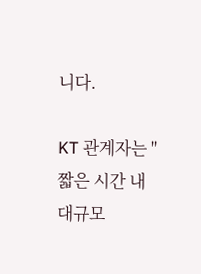니다.

KT 관계자는 "짧은 시간 내 대규모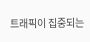트래픽이 집중되는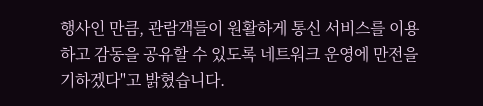행사인 만큼, 관람객들이 원활하게 통신 서비스를 이용하고 감동을 공유할 수 있도록 네트워크 운영에 만전을 기하겠다"고 밝혔습니다.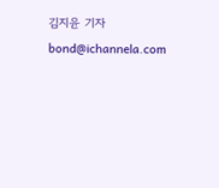김지윤 기자 bond@ichannela.com